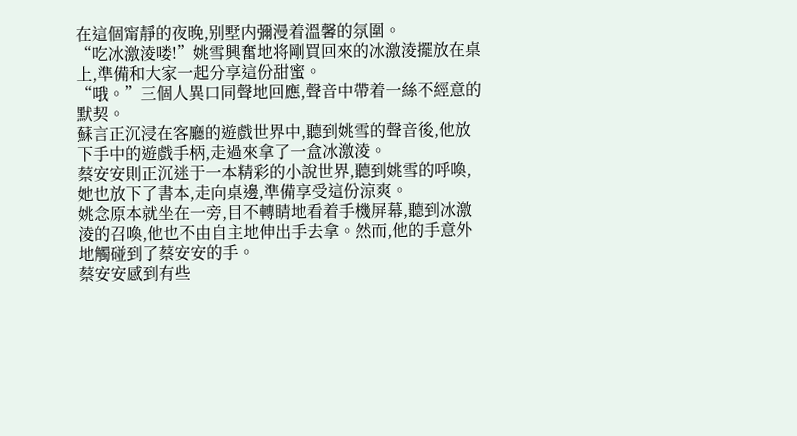在這個甯靜的夜晚,别墅内彌漫着溫馨的氛圍。
“吃冰激淩喽!”姚雪興奮地将剛買回來的冰激淩擺放在桌上,準備和大家一起分享這份甜蜜。
“哦。”三個人異口同聲地回應,聲音中帶着一絲不經意的默契。
蘇言正沉浸在客廳的遊戲世界中,聽到姚雪的聲音後,他放下手中的遊戲手柄,走過來拿了一盒冰激淩。
蔡安安則正沉迷于一本精彩的小說世界,聽到姚雪的呼喚,她也放下了書本,走向桌邊,準備享受這份涼爽。
姚念原本就坐在一旁,目不轉睛地看着手機屏幕,聽到冰激淩的召喚,他也不由自主地伸出手去拿。然而,他的手意外地觸碰到了蔡安安的手。
蔡安安感到有些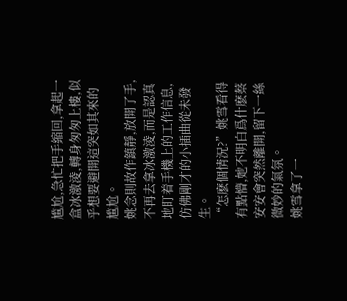尴尬,急忙把手縮回,拿起一盒冰激淩,轉身匆匆上樓,似乎想要避開這突如其來的尴尬。
姚念則故作鎮靜,放開了手,不再去拿冰激淩,而是認真地盯着手機上的工作信息,仿佛剛才的小插曲從未發生。
“怎麽個情況?”姚雪看得有點懵,她不明白爲什麽蔡安安會突然離開,留下一絲微妙的氣氛。
姚雪拿了一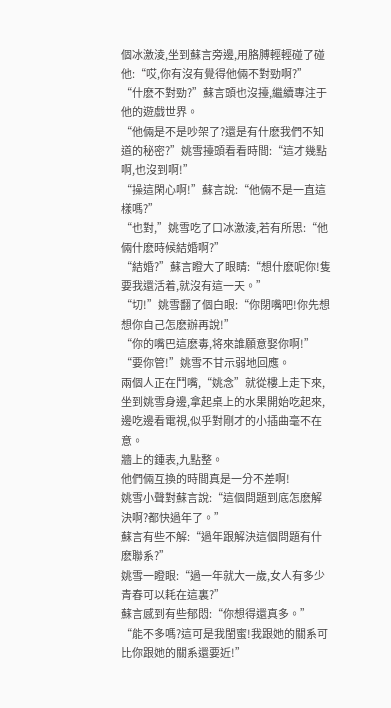個冰激淩,坐到蘇言旁邊,用胳膊輕輕碰了碰他:“哎,你有沒有覺得他倆不對勁啊?”
“什麽不對勁?”蘇言頭也沒擡,繼續專注于他的遊戲世界。
“他倆是不是吵架了?還是有什麽我們不知道的秘密?”姚雪擡頭看看時間:“這才幾點啊,也沒到啊!”
“操這閑心啊!”蘇言說:“他倆不是一直這樣嗎?”
“也對,”姚雪吃了口冰激淩,若有所思:“他倆什麽時候結婚啊?”
“結婚?”蘇言瞪大了眼睛:“想什麽呢你!隻要我還活着,就沒有這一天。”
“切!”姚雪翻了個白眼:“你閉嘴吧!你先想想你自己怎麽辦再說!”
“你的嘴巴這麽毒,将來誰願意娶你啊!”
“要你管!”姚雪不甘示弱地回應。
兩個人正在鬥嘴,“姚念”就從樓上走下來,坐到姚雪身邊,拿起桌上的水果開始吃起來,邊吃邊看電視,似乎對剛才的小插曲毫不在意。
牆上的鍾表,九點整。
他們倆互換的時間真是一分不差啊!
姚雪小聲對蘇言說:“這個問題到底怎麽解決啊?都快過年了。”
蘇言有些不解:“過年跟解決這個問題有什麽聯系?”
姚雪一瞪眼:“過一年就大一歲,女人有多少青春可以耗在這裏?”
蘇言感到有些郁悶:“你想得還真多。”
“能不多嗎?這可是我閨蜜!我跟她的關系可比你跟她的關系還要近!”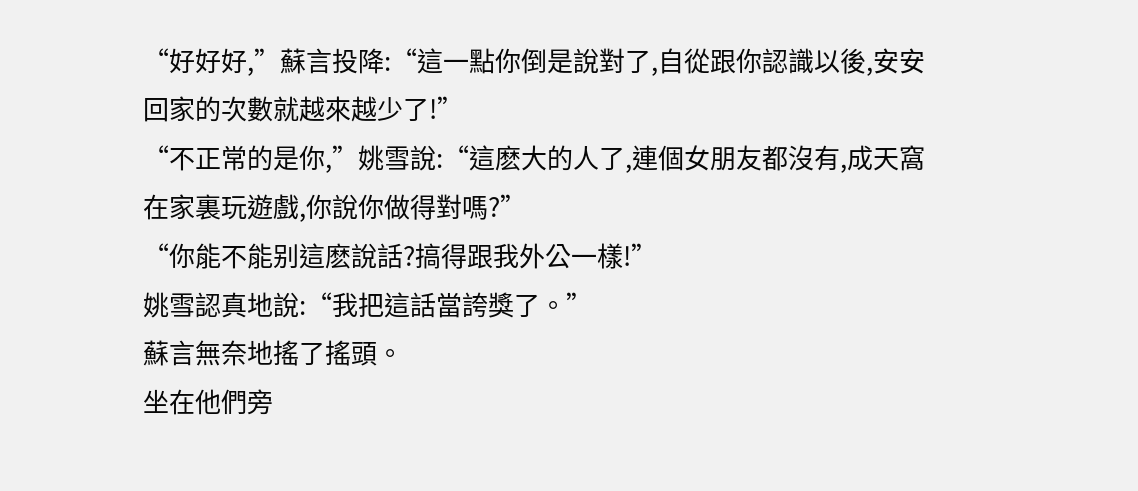“好好好,”蘇言投降:“這一點你倒是說對了,自從跟你認識以後,安安回家的次數就越來越少了!”
“不正常的是你,”姚雪說:“這麽大的人了,連個女朋友都沒有,成天窩在家裏玩遊戲,你說你做得對嗎?”
“你能不能别這麽說話?搞得跟我外公一樣!”
姚雪認真地說:“我把這話當誇獎了。”
蘇言無奈地搖了搖頭。
坐在他們旁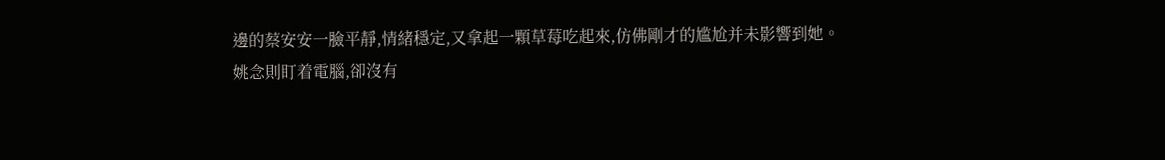邊的蔡安安一臉平靜,情緒穩定,又拿起一顆草莓吃起來,仿佛剛才的尴尬并未影響到她。
姚念則盯着電腦,卻沒有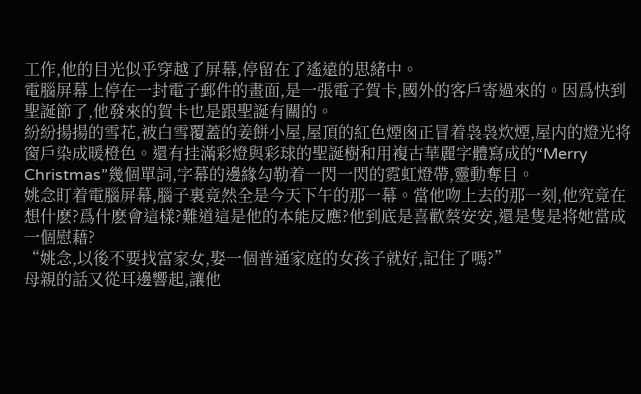工作,他的目光似乎穿越了屏幕,停留在了遙遠的思緒中。
電腦屏幕上停在一封電子郵件的畫面,是一張電子賀卡,國外的客戶寄過來的。因爲快到聖誕節了,他發來的賀卡也是跟聖誕有關的。
紛紛揚揚的雪花,被白雪覆蓋的姜餅小屋,屋頂的紅色煙囪正冒着袅袅炊煙,屋内的燈光将窗戶染成暖橙色。還有挂滿彩燈與彩球的聖誕樹和用複古華麗字體寫成的“Merry Christmas”幾個單詞,字幕的邊緣勾勒着一閃一閃的霓虹燈帶,靈動奪目。
姚念盯着電腦屏幕,腦子裏竟然全是今天下午的那一幕。當他吻上去的那一刻,他究竟在想什麽?爲什麽會這樣?難道這是他的本能反應?他到底是喜歡蔡安安,還是隻是将她當成一個慰藉?
“姚念,以後不要找富家女,娶一個普通家庭的女孩子就好,記住了嗎?”
母親的話又從耳邊響起,讓他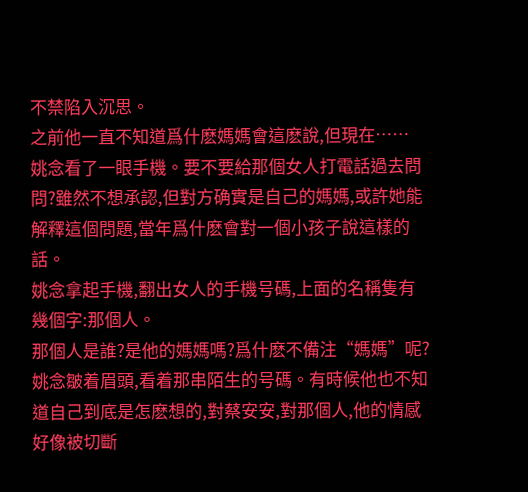不禁陷入沉思。
之前他一直不知道爲什麽媽媽會這麽說,但現在……
姚念看了一眼手機。要不要給那個女人打電話過去問問?雖然不想承認,但對方确實是自己的媽媽,或許她能解釋這個問題,當年爲什麽會對一個小孩子說這樣的話。
姚念拿起手機,翻出女人的手機号碼,上面的名稱隻有幾個字:那個人。
那個人是誰?是他的媽媽嗎?爲什麽不備注“媽媽”呢?
姚念皺着眉頭,看着那串陌生的号碼。有時候他也不知道自己到底是怎麽想的,對蔡安安,對那個人,他的情感好像被切斷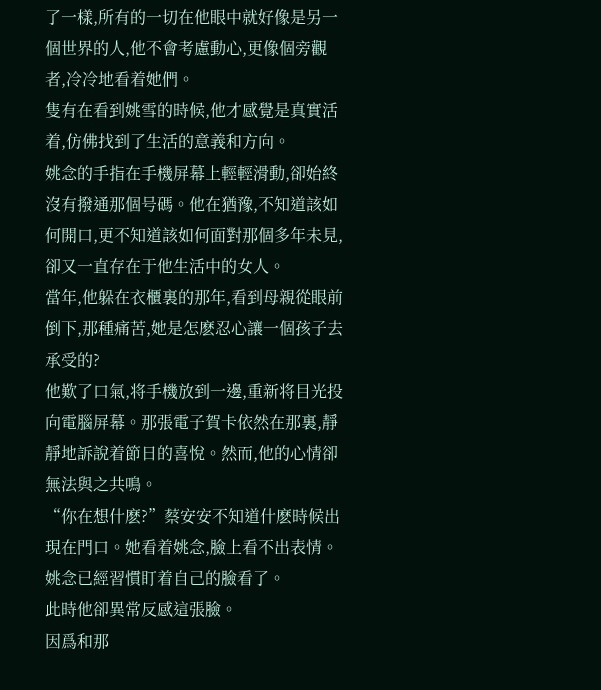了一樣,所有的一切在他眼中就好像是另一個世界的人,他不會考慮動心,更像個旁觀者,冷冷地看着她們。
隻有在看到姚雪的時候,他才感覺是真實活着,仿佛找到了生活的意義和方向。
姚念的手指在手機屏幕上輕輕滑動,卻始終沒有撥通那個号碼。他在猶豫,不知道該如何開口,更不知道該如何面對那個多年未見,卻又一直存在于他生活中的女人。
當年,他躲在衣櫃裏的那年,看到母親從眼前倒下,那種痛苦,她是怎麽忍心讓一個孩子去承受的?
他歎了口氣,将手機放到一邊,重新将目光投向電腦屏幕。那張電子賀卡依然在那裏,靜靜地訴說着節日的喜悅。然而,他的心情卻無法與之共鳴。
“你在想什麽?”蔡安安不知道什麽時候出現在門口。她看着姚念,臉上看不出表情。
姚念已經習慣盯着自己的臉看了。
此時他卻異常反感這張臉。
因爲和那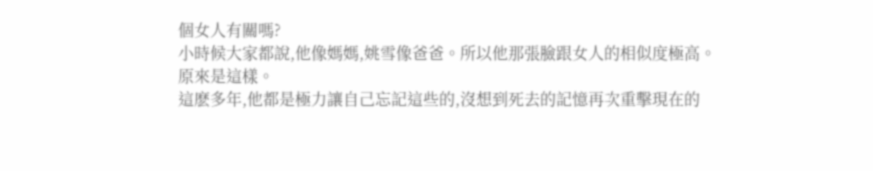個女人有關嗎?
小時候大家都說,他像媽媽,姚雪像爸爸。所以他那張臉跟女人的相似度極高。
原來是這樣。
這麽多年,他都是極力讓自己忘記這些的,沒想到死去的記憶再次重擊現在的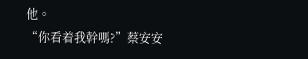他。
“你看着我幹嗎?”蔡安安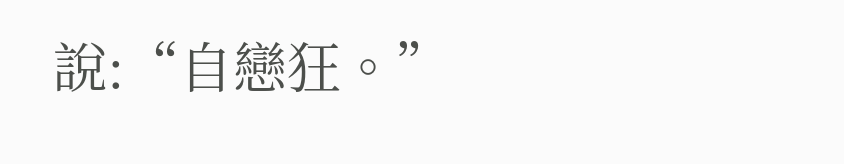說:“自戀狂。”